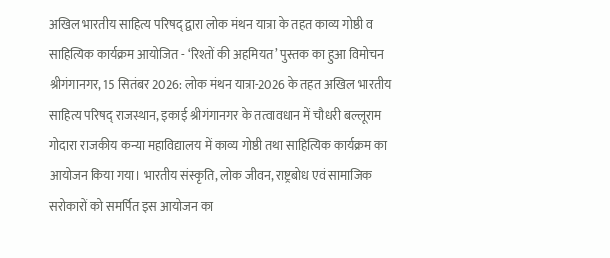अखिल भारतीय साहित्य परिषद् द्वारा लोक मंथन यात्रा के तहत काव्य गोष्ठी व साहित्यिक कार्यक्रम आयोजित - ‘रिश्तों की अहमियत’ पुस्तक का हुआ विमोचन श्रीगंगानगर, 15 सितंबर 2026: लोक मंथन यात्रा-2026 के तहत अखिल भारतीय साहित्य परिषद् राजस्थान, इकाई श्रीगंगानगर के तत्वावधान में चौधरी बल्लूराम गोदारा राजकीय कन्या महाविद्यालय में काव्य गोष्ठी तथा साहित्यिक कार्यक्रम का आयोजन किया गया। भारतीय संस्कृति, लोक जीवन, राष्ट्रबोध एवं सामाजिक सरोकारों को समर्पित इस आयोजन का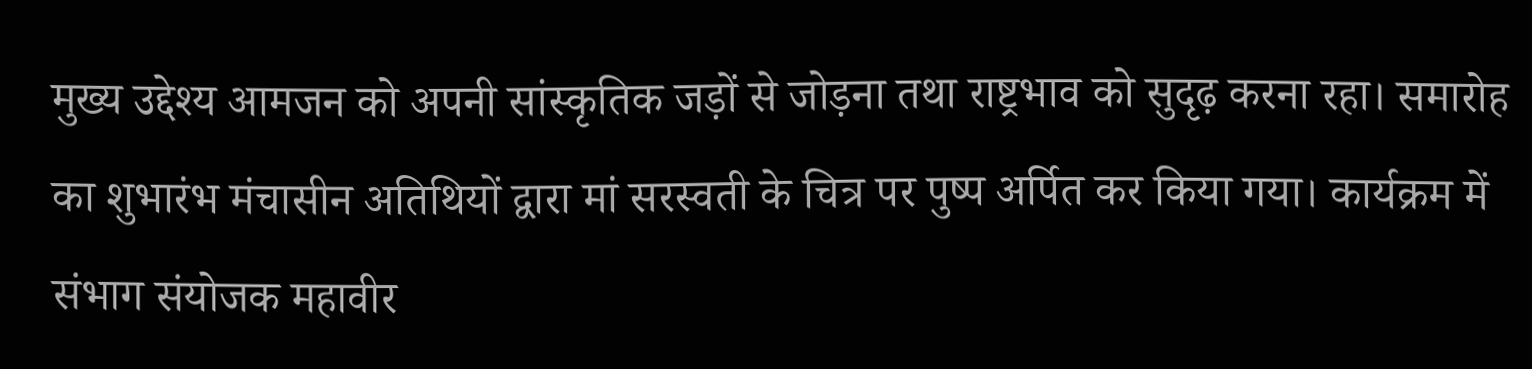मुख्य उद्देश्य आमजन को अपनी सांस्कृतिक जड़ों से जोड़ना तथा राष्ट्रभाव को सुदृढ़ करना रहा। समारोह का शुभारंभ मंचासीन अतिथियों द्वारा मां सरस्वती के चित्र पर पुष्प अर्पित कर किया गया। कार्यक्रम में संभाग संयोजक महावीर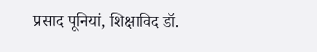प्रसाद पूनियां, शिक्षाविद डॉ.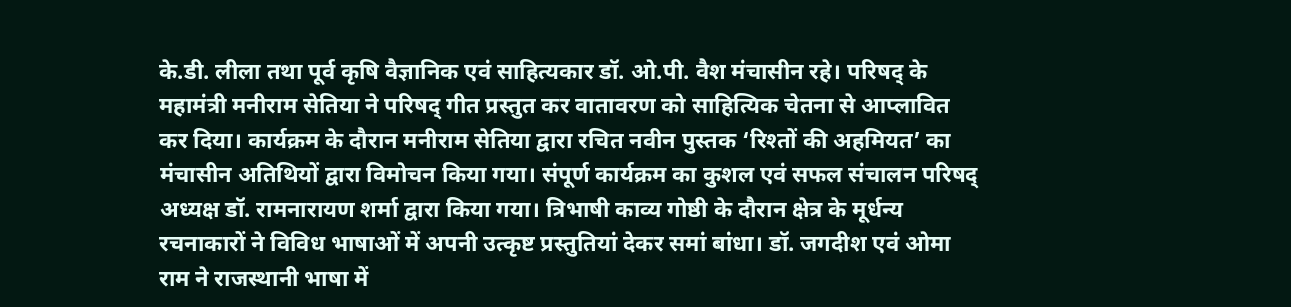के.डी. लीला तथा पूर्व कृषि वैज्ञानिक एवं साहित्यकार डॉ. ओ.पी. वैश मंचासीन रहे। परिषद् के महामंत्री मनीराम सेतिया ने परिषद् गीत प्रस्तुत कर वातावरण को साहित्यिक चेतना से आप्लावित कर दिया। कार्यक्रम के दौरान मनीराम सेतिया द्वारा रचित नवीन पुस्तक ‘रिश्तों की अहमियत’ का मंचासीन अतिथियों द्वारा विमोचन किया गया। संपूर्ण कार्यक्रम का कुशल एवं सफल संचालन परिषद् अध्यक्ष डॉ. रामनारायण शर्मा द्वारा किया गया। त्रिभाषी काव्य गोष्ठी के दौरान क्षेत्र के मूर्धन्य रचनाकारों ने विविध भाषाओं में अपनी उत्कृष्ट प्रस्तुतियां देकर समां बांधा। डॉ. जगदीश एवं ओमा राम ने राजस्थानी भाषा में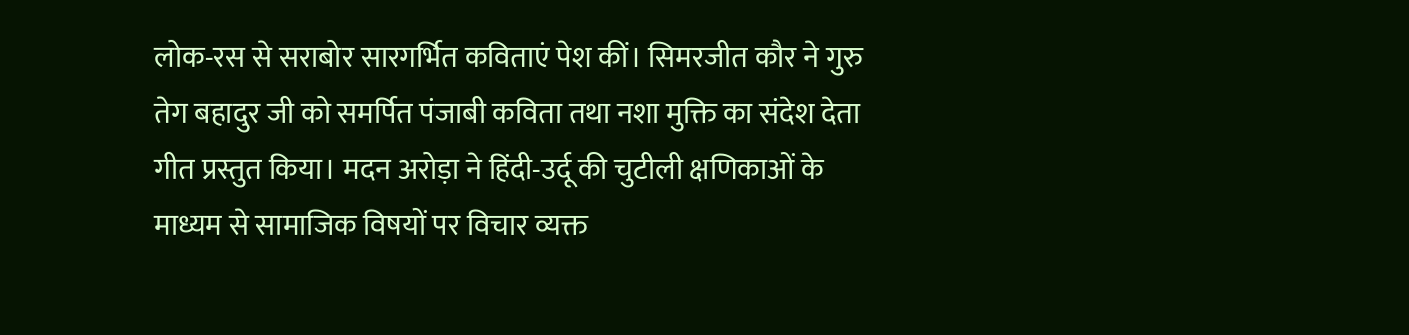लोक-रस से सराबोर सारगर्भित कविताएं पेश कीं। सिमरजीत कौर ने गुरु तेग बहादुर जी को समर्पित पंजाबी कविता तथा नशा मुक्ति का संदेश देता गीत प्रस्तुत किया। मदन अरोड़ा ने हिंदी-उर्दू की चुटीली क्षणिकाओं के माध्यम से सामाजिक विषयों पर विचार व्यक्त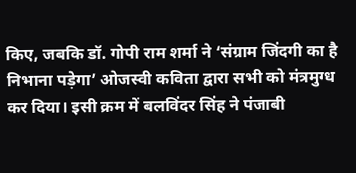किए, जबकि डॉ. गोपी राम शर्मा ने ‘संग्राम जिंदगी का है निभाना पड़ेगा’ ओजस्वी कविता द्वारा सभी को मंत्रमुग्ध कर दिया। इसी क्रम में बलविंदर सिंह ने पंजाबी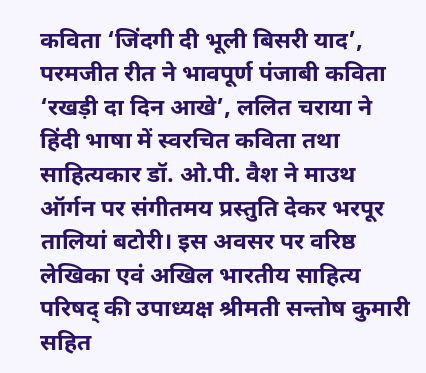कविता ‘जिंदगी दी भूली बिसरी याद’, परमजीत रीत ने भावपूर्ण पंजाबी कविता ‘रखड़ी दा दिन आखे’, ललित चराया ने हिंदी भाषा में स्वरचित कविता तथा साहित्यकार डॉ. ओ.पी. वैश ने माउथ ऑर्गन पर संगीतमय प्रस्तुति देकर भरपूर तालियां बटोरी। इस अवसर पर वरिष्ठ लेखिका एवं अखिल भारतीय साहित्य परिषद् की उपाध्यक्ष श्रीमती सन्तोष कुमारी सहित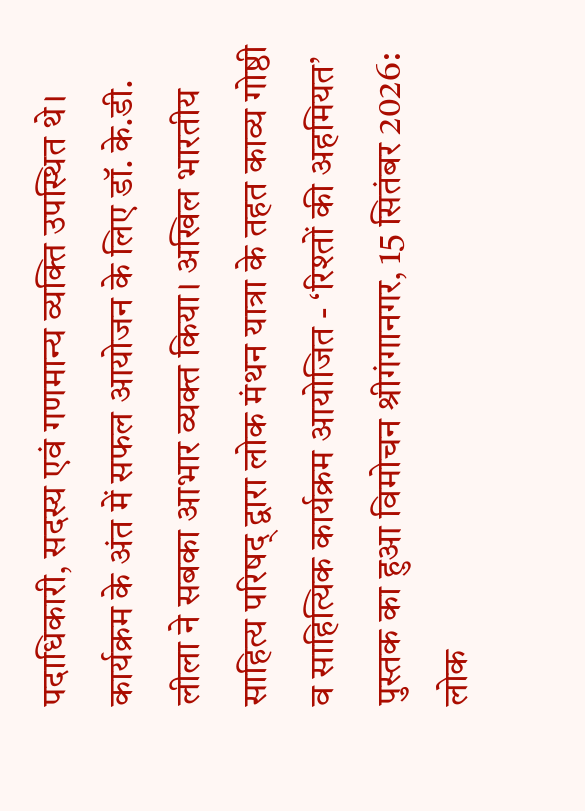पदाधिकारी, सदस्य एवं गणमान्य व्यक्ति उपस्थित थे। कार्यक्रम के अंत में सफल आयोजन के लिए डॉ. के.डी. लीला ने सबका आभार व्यक्त किया। अखिल भारतीय साहित्य परिषद् द्वारा लोक मंथन यात्रा के तहत काव्य गोष्ठी व साहित्यिक कार्यक्रम आयोजित - ‘रिश्तों की अहमियत’ पुस्तक का हुआ विमोचन श्रीगंगानगर, 15 सितंबर 2026: लोक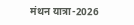मंथन यात्रा-2026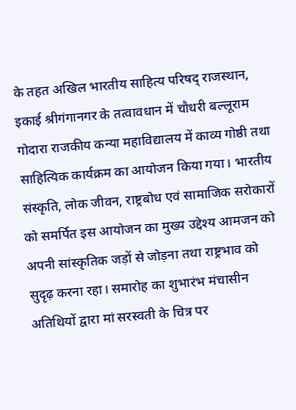के तहत अखिल भारतीय साहित्य परिषद् राजस्थान, इकाई श्रीगंगानगर के तत्वावधान में चौधरी बल्लूराम गोदारा राजकीय कन्या महाविद्यालय में काव्य गोष्ठी तथा साहित्यिक कार्यक्रम का आयोजन किया गया। भारतीय संस्कृति, लोक जीवन, राष्ट्रबोध एवं सामाजिक सरोकारों को समर्पित इस आयोजन का मुख्य उद्देश्य आमजन को अपनी सांस्कृतिक जड़ों से जोड़ना तथा राष्ट्रभाव को सुदृढ़ करना रहा। समारोह का शुभारंभ मंचासीन अतिथियों द्वारा मां सरस्वती के चित्र पर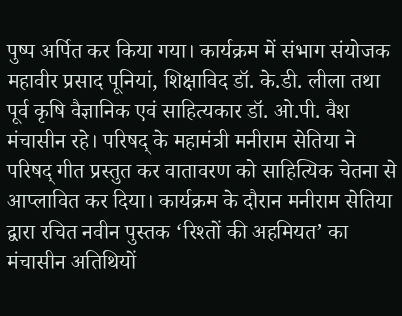पुष्प अर्पित कर किया गया। कार्यक्रम में संभाग संयोजक महावीर प्रसाद पूनियां, शिक्षाविद डॉ. के.डी. लीला तथा पूर्व कृषि वैज्ञानिक एवं साहित्यकार डॉ. ओ.पी. वैश मंचासीन रहे। परिषद् के महामंत्री मनीराम सेतिया ने परिषद् गीत प्रस्तुत कर वातावरण को साहित्यिक चेतना से आप्लावित कर दिया। कार्यक्रम के दौरान मनीराम सेतिया द्वारा रचित नवीन पुस्तक ‘रिश्तों की अहमियत’ का मंचासीन अतिथियों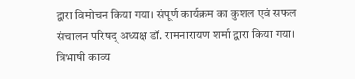द्वारा विमोचन किया गया। संपूर्ण कार्यक्रम का कुशल एवं सफल संचालन परिषद् अध्यक्ष डॉ. रामनारायण शर्मा द्वारा किया गया। त्रिभाषी काव्य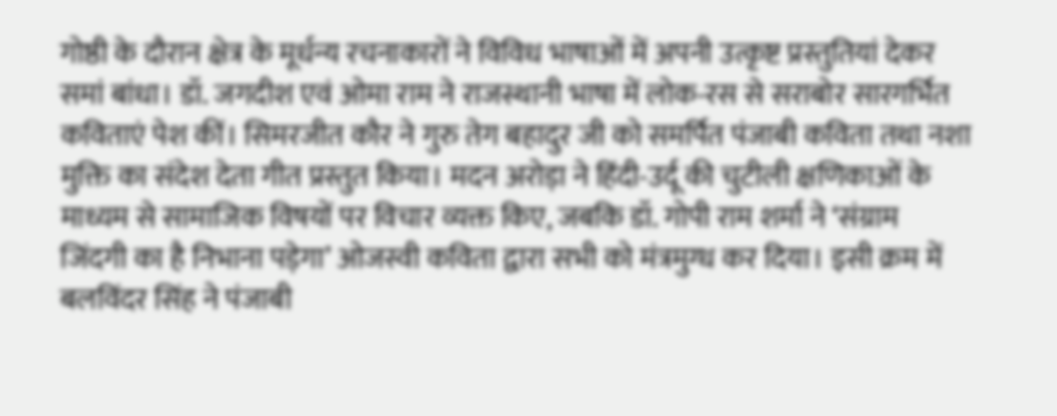गोष्ठी के दौरान क्षेत्र के मूर्धन्य रचनाकारों ने विविध भाषाओं में अपनी उत्कृष्ट प्रस्तुतियां देकर समां बांधा। डॉ. जगदीश एवं ओमा राम ने राजस्थानी भाषा में लोक-रस से सराबोर सारगर्भित कविताएं पेश कीं। सिमरजीत कौर ने गुरु तेग बहादुर जी को समर्पित पंजाबी कविता तथा नशा मुक्ति का संदेश देता गीत प्रस्तुत किया। मदन अरोड़ा ने हिंदी-उर्दू की चुटीली क्षणिकाओं के माध्यम से सामाजिक विषयों पर विचार व्यक्त किए, जबकि डॉ. गोपी राम शर्मा ने ‘संग्राम जिंदगी का है निभाना पड़ेगा’ ओजस्वी कविता द्वारा सभी को मंत्रमुग्ध कर दिया। इसी क्रम में बलविंदर सिंह ने पंजाबी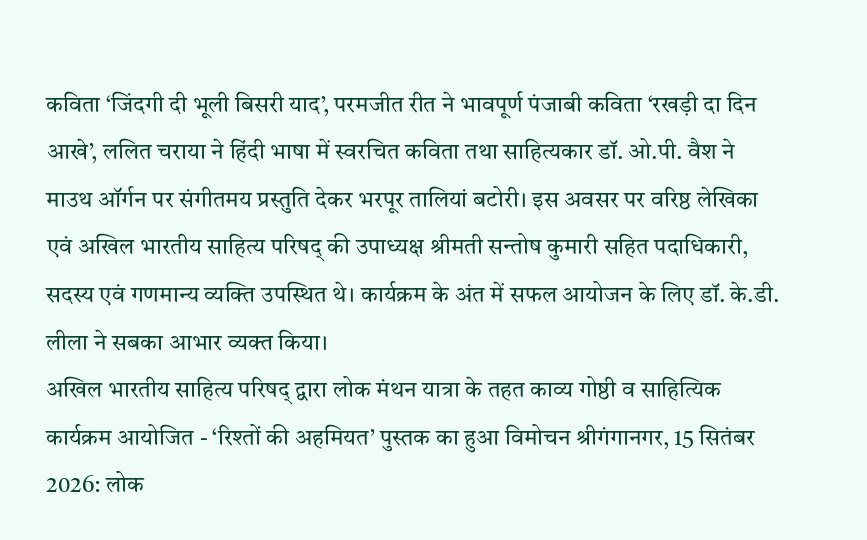कविता ‘जिंदगी दी भूली बिसरी याद’, परमजीत रीत ने भावपूर्ण पंजाबी कविता ‘रखड़ी दा दिन आखे’, ललित चराया ने हिंदी भाषा में स्वरचित कविता तथा साहित्यकार डॉ. ओ.पी. वैश ने माउथ ऑर्गन पर संगीतमय प्रस्तुति देकर भरपूर तालियां बटोरी। इस अवसर पर वरिष्ठ लेखिका एवं अखिल भारतीय साहित्य परिषद् की उपाध्यक्ष श्रीमती सन्तोष कुमारी सहित पदाधिकारी, सदस्य एवं गणमान्य व्यक्ति उपस्थित थे। कार्यक्रम के अंत में सफल आयोजन के लिए डॉ. के.डी. लीला ने सबका आभार व्यक्त किया।
अखिल भारतीय साहित्य परिषद् द्वारा लोक मंथन यात्रा के तहत काव्य गोष्ठी व साहित्यिक कार्यक्रम आयोजित - ‘रिश्तों की अहमियत’ पुस्तक का हुआ विमोचन श्रीगंगानगर, 15 सितंबर 2026: लोक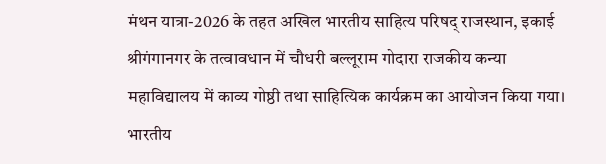मंथन यात्रा-2026 के तहत अखिल भारतीय साहित्य परिषद् राजस्थान, इकाई श्रीगंगानगर के तत्वावधान में चौधरी बल्लूराम गोदारा राजकीय कन्या महाविद्यालय में काव्य गोष्ठी तथा साहित्यिक कार्यक्रम का आयोजन किया गया। भारतीय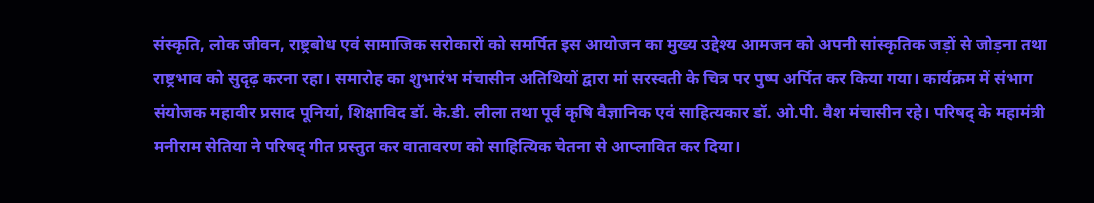संस्कृति, लोक जीवन, राष्ट्रबोध एवं सामाजिक सरोकारों को समर्पित इस आयोजन का मुख्य उद्देश्य आमजन को अपनी सांस्कृतिक जड़ों से जोड़ना तथा राष्ट्रभाव को सुदृढ़ करना रहा। समारोह का शुभारंभ मंचासीन अतिथियों द्वारा मां सरस्वती के चित्र पर पुष्प अर्पित कर किया गया। कार्यक्रम में संभाग संयोजक महावीर प्रसाद पूनियां, शिक्षाविद डॉ. के.डी. लीला तथा पूर्व कृषि वैज्ञानिक एवं साहित्यकार डॉ. ओ.पी. वैश मंचासीन रहे। परिषद् के महामंत्री मनीराम सेतिया ने परिषद् गीत प्रस्तुत कर वातावरण को साहित्यिक चेतना से आप्लावित कर दिया।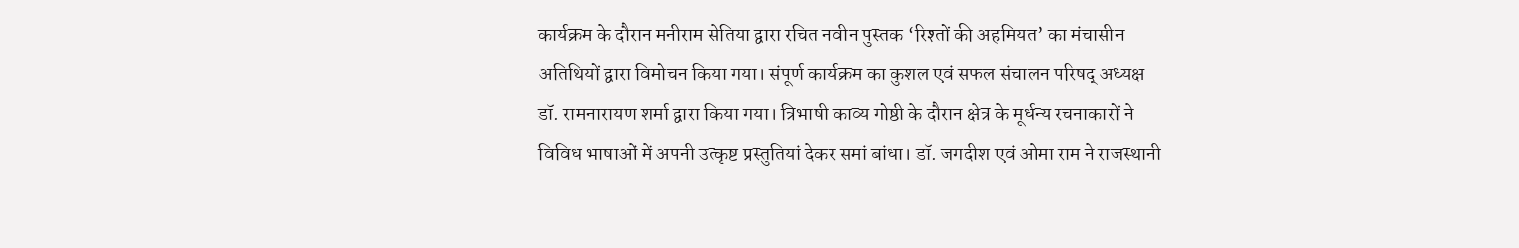कार्यक्रम के दौरान मनीराम सेतिया द्वारा रचित नवीन पुस्तक ‘रिश्तों की अहमियत’ का मंचासीन अतिथियों द्वारा विमोचन किया गया। संपूर्ण कार्यक्रम का कुशल एवं सफल संचालन परिषद् अध्यक्ष डॉ. रामनारायण शर्मा द्वारा किया गया। त्रिभाषी काव्य गोष्ठी के दौरान क्षेत्र के मूर्धन्य रचनाकारों ने विविध भाषाओं में अपनी उत्कृष्ट प्रस्तुतियां देकर समां बांधा। डॉ. जगदीश एवं ओमा राम ने राजस्थानी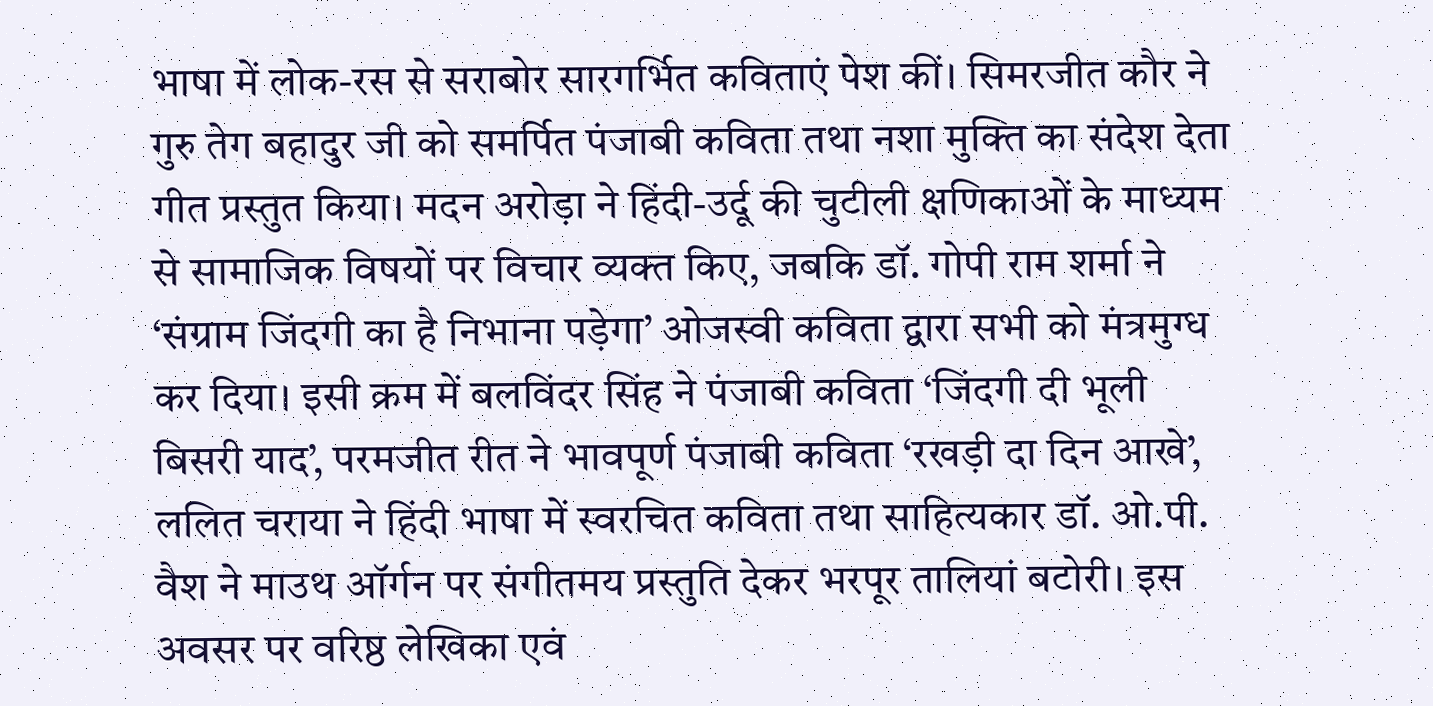भाषा में लोक-रस से सराबोर सारगर्भित कविताएं पेश कीं। सिमरजीत कौर ने गुरु तेग बहादुर जी को समर्पित पंजाबी कविता तथा नशा मुक्ति का संदेश देता गीत प्रस्तुत किया। मदन अरोड़ा ने हिंदी-उर्दू की चुटीली क्षणिकाओं के माध्यम से सामाजिक विषयों पर विचार व्यक्त किए, जबकि डॉ. गोपी राम शर्मा ने ‘संग्राम जिंदगी का है निभाना पड़ेगा’ ओजस्वी कविता द्वारा सभी को मंत्रमुग्ध कर दिया। इसी क्रम में बलविंदर सिंह ने पंजाबी कविता ‘जिंदगी दी भूली बिसरी याद’, परमजीत रीत ने भावपूर्ण पंजाबी कविता ‘रखड़ी दा दिन आखे’, ललित चराया ने हिंदी भाषा में स्वरचित कविता तथा साहित्यकार डॉ. ओ.पी. वैश ने माउथ ऑर्गन पर संगीतमय प्रस्तुति देकर भरपूर तालियां बटोरी। इस अवसर पर वरिष्ठ लेखिका एवं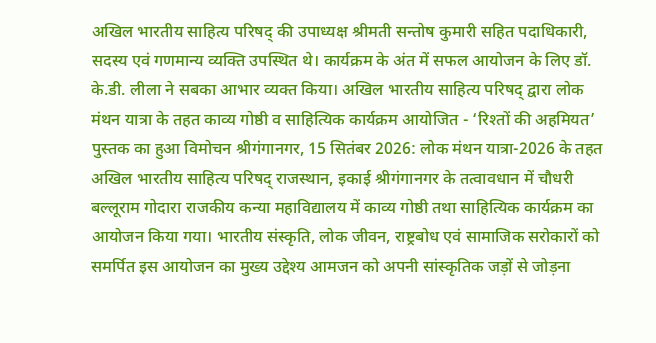अखिल भारतीय साहित्य परिषद् की उपाध्यक्ष श्रीमती सन्तोष कुमारी सहित पदाधिकारी, सदस्य एवं गणमान्य व्यक्ति उपस्थित थे। कार्यक्रम के अंत में सफल आयोजन के लिए डॉ. के.डी. लीला ने सबका आभार व्यक्त किया। अखिल भारतीय साहित्य परिषद् द्वारा लोक मंथन यात्रा के तहत काव्य गोष्ठी व साहित्यिक कार्यक्रम आयोजित - ‘रिश्तों की अहमियत’ पुस्तक का हुआ विमोचन श्रीगंगानगर, 15 सितंबर 2026: लोक मंथन यात्रा-2026 के तहत अखिल भारतीय साहित्य परिषद् राजस्थान, इकाई श्रीगंगानगर के तत्वावधान में चौधरी बल्लूराम गोदारा राजकीय कन्या महाविद्यालय में काव्य गोष्ठी तथा साहित्यिक कार्यक्रम का आयोजन किया गया। भारतीय संस्कृति, लोक जीवन, राष्ट्रबोध एवं सामाजिक सरोकारों को समर्पित इस आयोजन का मुख्य उद्देश्य आमजन को अपनी सांस्कृतिक जड़ों से जोड़ना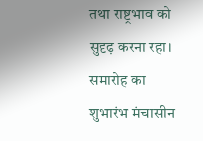तथा राष्ट्रभाव को सुदृढ़ करना रहा। समारोह का शुभारंभ मंचासीन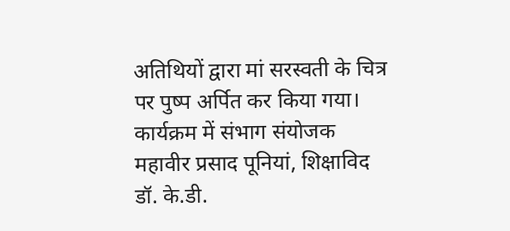अतिथियों द्वारा मां सरस्वती के चित्र पर पुष्प अर्पित कर किया गया। कार्यक्रम में संभाग संयोजक महावीर प्रसाद पूनियां, शिक्षाविद डॉ. के.डी.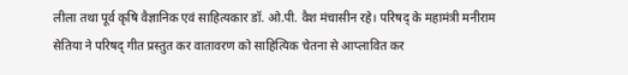लीला तथा पूर्व कृषि वैज्ञानिक एवं साहित्यकार डॉ. ओ.पी. वैश मंचासीन रहे। परिषद् के महामंत्री मनीराम सेतिया ने परिषद् गीत प्रस्तुत कर वातावरण को साहित्यिक चेतना से आप्लावित कर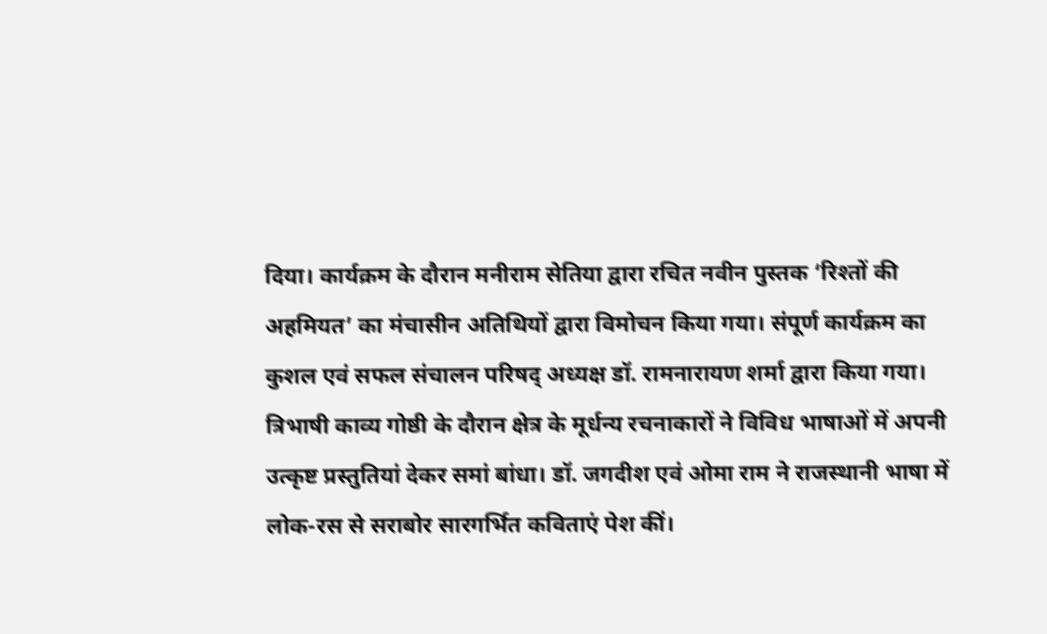दिया। कार्यक्रम के दौरान मनीराम सेतिया द्वारा रचित नवीन पुस्तक ‘रिश्तों की अहमियत’ का मंचासीन अतिथियों द्वारा विमोचन किया गया। संपूर्ण कार्यक्रम का कुशल एवं सफल संचालन परिषद् अध्यक्ष डॉ. रामनारायण शर्मा द्वारा किया गया। त्रिभाषी काव्य गोष्ठी के दौरान क्षेत्र के मूर्धन्य रचनाकारों ने विविध भाषाओं में अपनी उत्कृष्ट प्रस्तुतियां देकर समां बांधा। डॉ. जगदीश एवं ओमा राम ने राजस्थानी भाषा में लोक-रस से सराबोर सारगर्भित कविताएं पेश कीं।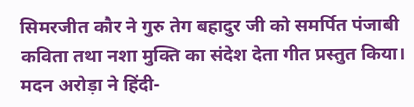सिमरजीत कौर ने गुरु तेग बहादुर जी को समर्पित पंजाबी कविता तथा नशा मुक्ति का संदेश देता गीत प्रस्तुत किया। मदन अरोड़ा ने हिंदी-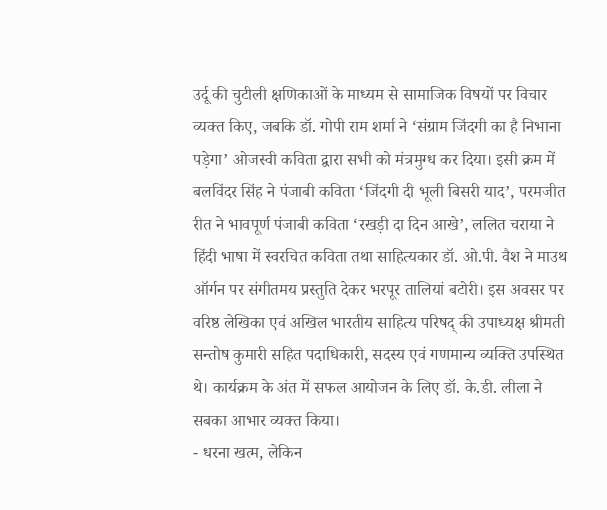उर्दू की चुटीली क्षणिकाओं के माध्यम से सामाजिक विषयों पर विचार व्यक्त किए, जबकि डॉ. गोपी राम शर्मा ने ‘संग्राम जिंदगी का है निभाना पड़ेगा’ ओजस्वी कविता द्वारा सभी को मंत्रमुग्ध कर दिया। इसी क्रम में बलविंदर सिंह ने पंजाबी कविता ‘जिंदगी दी भूली बिसरी याद’, परमजीत रीत ने भावपूर्ण पंजाबी कविता ‘रखड़ी दा दिन आखे’, ललित चराया ने हिंदी भाषा में स्वरचित कविता तथा साहित्यकार डॉ. ओ.पी. वैश ने माउथ ऑर्गन पर संगीतमय प्रस्तुति देकर भरपूर तालियां बटोरी। इस अवसर पर वरिष्ठ लेखिका एवं अखिल भारतीय साहित्य परिषद् की उपाध्यक्ष श्रीमती सन्तोष कुमारी सहित पदाधिकारी, सदस्य एवं गणमान्य व्यक्ति उपस्थित थे। कार्यक्रम के अंत में सफल आयोजन के लिए डॉ. के.डी. लीला ने सबका आभार व्यक्त किया।
- धरना खत्म, लेकिन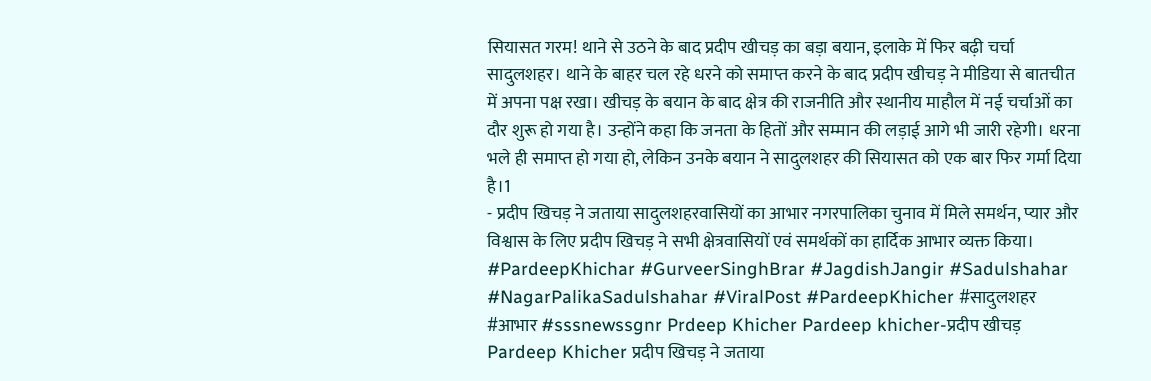सियासत गरम! थाने से उठने के बाद प्रदीप खीचड़ का बड़ा बयान, इलाके में फिर बढ़ी चर्चा सादुलशहर। थाने के बाहर चल रहे धरने को समाप्त करने के बाद प्रदीप खीचड़ ने मीडिया से बातचीत में अपना पक्ष रखा। खीचड़ के बयान के बाद क्षेत्र की राजनीति और स्थानीय माहौल में नई चर्चाओं का दौर शुरू हो गया है। उन्होंने कहा कि जनता के हितों और सम्मान की लड़ाई आगे भी जारी रहेगी। धरना भले ही समाप्त हो गया हो, लेकिन उनके बयान ने सादुलशहर की सियासत को एक बार फिर गर्मा दिया है।1
- प्रदीप खिचड़ ने जताया सादुलशहरवासियों का आभार नगरपालिका चुनाव में मिले समर्थन, प्यार और विश्वास के लिए प्रदीप खिचड़ ने सभी क्षेत्रवासियों एवं समर्थकों का हार्दिक आभार व्यक्त किया। #PardeepKhichar #GurveerSinghBrar #JagdishJangir #Sadulshahar #NagarPalikaSadulshahar #ViralPost #PardeepKhicher #सादुलशहर #आभार #sssnewssgnr Prdeep Khicher Pardeep khicher-प्रदीप खीचड़ Pardeep Khicher प्रदीप खिचड़ ने जताया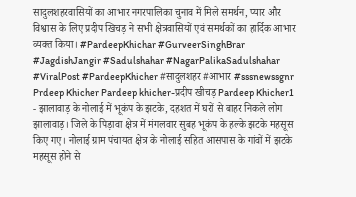सादुलशहरवासियों का आभार नगरपालिका चुनाव में मिले समर्थन, प्यार और विश्वास के लिए प्रदीप खिचड़ ने सभी क्षेत्रवासियों एवं समर्थकों का हार्दिक आभार व्यक्त किया। #PardeepKhichar #GurveerSinghBrar #JagdishJangir #Sadulshahar #NagarPalikaSadulshahar #ViralPost #PardeepKhicher #सादुलशहर #आभार #sssnewssgnr Prdeep Khicher Pardeep khicher-प्रदीप खीचड़ Pardeep Khicher1
- झालावाड़ के नोलाई में भूकंप के झटके, दहशत में घरों से बाहर निकले लोग झालावाड़। जिले के पिड़ावा क्षेत्र में मंगलवार सुबह भूकंप के हल्के झटके महसूस किए गए। नोलाई ग्राम पंचायत क्षेत्र के नोलाई सहित आसपास के गांवों में झटके महसूस होने से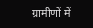ग्रामीणों में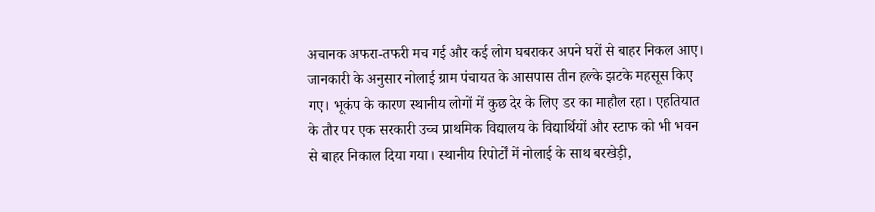अचानक अफरा-तफरी मच गई और कई लोग घबराकर अपने घरों से बाहर निकल आए। जानकारी के अनुसार नोलाई ग्राम पंचायत के आसपास तीन हल्के झटके महसूस किए गए। भूकंप के कारण स्थानीय लोगों में कुछ देर के लिए डर का माहौल रहा। एहतियात के तौर पर एक सरकारी उच्च प्राथमिक विद्यालय के विद्यार्थियों और स्टाफ को भी भवन से बाहर निकाल दिया गया। स्थानीय रिपोर्टों में नोलाई के साथ बरखेड़ी,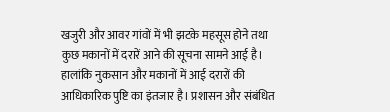खजुरी और आवर गांवों में भी झटके महसूस होने तथा कुछ मकानों में दरारें आने की सूचना सामने आई है। हालांकि नुकसान और मकानों में आई दरारों की आधिकारिक पुष्टि का इंतजार है। प्रशासन और संबंधित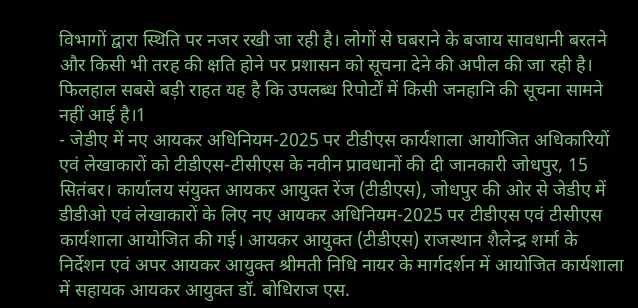विभागों द्वारा स्थिति पर नजर रखी जा रही है। लोगों से घबराने के बजाय सावधानी बरतने और किसी भी तरह की क्षति होने पर प्रशासन को सूचना देने की अपील की जा रही है। फिलहाल सबसे बड़ी राहत यह है कि उपलब्ध रिपोर्टों में किसी जनहानि की सूचना सामने नहीं आई है।1
- जेडीए में नए आयकर अधिनियम-2025 पर टीडीएस कार्यशाला आयोजित अधिकारियों एवं लेखाकारों को टीडीएस-टीसीएस के नवीन प्रावधानों की दी जानकारी जोधपुर, 15 सितंबर। कार्यालय संयुक्त आयकर आयुक्त रेंज (टीडीएस), जोधपुर की ओर से जेडीए में डीडीओ एवं लेखाकारों के लिए नए आयकर अधिनियम-2025 पर टीडीएस एवं टीसीएस कार्यशाला आयोजित की गई। आयकर आयुक्त (टीडीएस) राजस्थान शैलेन्द्र शर्मा के निर्देशन एवं अपर आयकर आयुक्त श्रीमती निधि नायर के मार्गदर्शन में आयोजित कार्यशाला में सहायक आयकर आयुक्त डॉ. बोधिराज एस.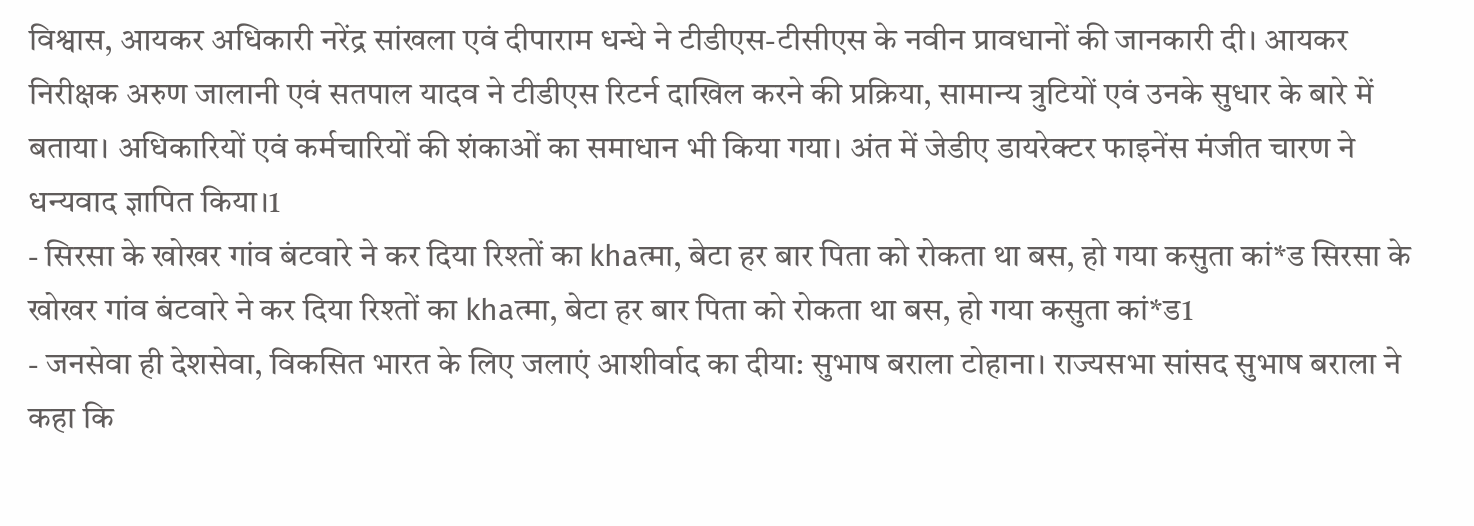विश्वास, आयकर अधिकारी नरेंद्र सांखला एवं दीपाराम धन्धे ने टीडीएस-टीसीएस के नवीन प्रावधानों की जानकारी दी। आयकर निरीक्षक अरुण जालानी एवं सतपाल यादव ने टीडीएस रिटर्न दाखिल करने की प्रक्रिया, सामान्य त्रुटियों एवं उनके सुधार के बारे में बताया। अधिकारियों एवं कर्मचारियों की शंकाओं का समाधान भी किया गया। अंत में जेडीए डायरेक्टर फाइनेंस मंजीत चारण ने धन्यवाद ज्ञापित किया।1
- सिरसा के खोखर गांव बंटवारे ने कर दिया रिश्तों का khaत्मा, बेटा हर बार पिता को रोकता था बस, हो गया कसुता कां*ड सिरसा के खोखर गांव बंटवारे ने कर दिया रिश्तों का khaत्मा, बेटा हर बार पिता को रोकता था बस, हो गया कसुता कां*ड1
- जनसेवा ही देशसेवा, विकसित भारत के लिए जलाएं आशीर्वाद का दीया: सुभाष बराला टोहाना। राज्यसभा सांसद सुभाष बराला ने कहा कि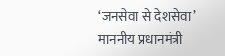‘जनसेवा से देशसेवा’ माननीय प्रधानमंत्री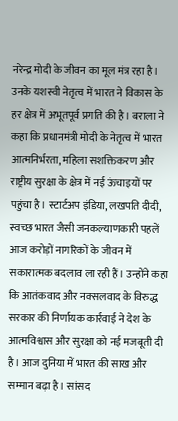नरेन्द्र मोदी के जीवन का मूल मंत्र रहा है। उनके यशस्वी नेतृत्व में भारत ने विकास के हर क्षेत्र में अभूतपूर्व प्रगति की है। बराला ने कहा कि प्रधानमंत्री मोदी के नेतृत्व में भारत आत्मनिर्भरता, महिला सशक्तिकरण और राष्ट्रीय सुरक्षा के क्षेत्र में नई ऊंचाइयों पर पहुंचा है। स्टार्टअप इंडिया, लखपति दीदी, स्वच्छ भारत जैसी जनकल्याणकारी पहलें आज करोड़ों नागरिकों के जीवन में सकारात्मक बदलाव ला रही हैं। उन्होंने कहा कि आतंकवाद और नक्सलवाद के विरुद्ध सरकार की निर्णायक कार्रवाई ने देश के आत्मविश्वास और सुरक्षा को नई मजबूती दी है। आज दुनिया में भारत की साख और सम्मान बढ़ा है। सांसद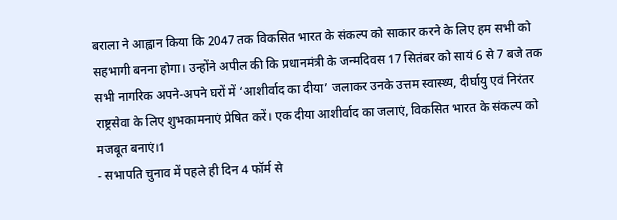बराला ने आह्वान किया कि 2047 तक विकसित भारत के संकल्प को साकार करने के लिए हम सभी को सहभागी बनना होगा। उन्होंने अपील की कि प्रधानमंत्री के जन्मदिवस 17 सितंबर को सायं 6 से 7 बजे तक सभी नागरिक अपने-अपने घरों में ‘आशीर्वाद का दीया’ जलाकर उनके उत्तम स्वास्थ्य, दीर्घायु एवं निरंतर राष्ट्रसेवा के लिए शुभकामनाएं प्रेषित करें। एक दीया आशीर्वाद का जलाएं, विकसित भारत के संकल्प को मजबूत बनाएं।1
- सभापति चुनाव में पहले ही दिन 4 फॉर्म से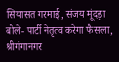सियासत गरमाई, संजय मूंदड़ा बोले- पार्टी नेतृत्व करेगा फैसला, श्रीगंगानगर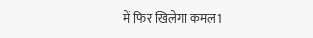में फिर खिलेगा कमल1